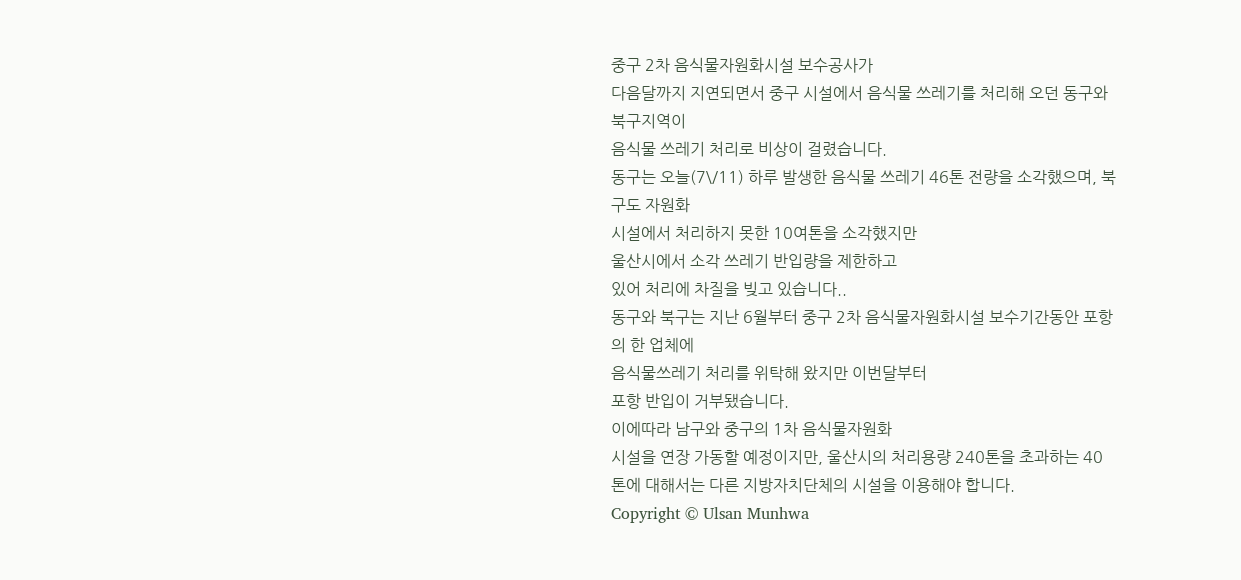중구 2차 음식물자원화시설 보수공사가
다음달까지 지연되면서 중구 시설에서 음식물 쓰레기를 처리해 오던 동구와 북구지역이
음식물 쓰레기 처리로 비상이 걸렸습니다.
동구는 오늘(7\/11) 하루 발생한 음식물 쓰레기 46톤 전량을 소각했으며, 북구도 자원화
시설에서 처리하지 못한 10여톤을 소각했지만
울산시에서 소각 쓰레기 반입량을 제한하고
있어 처리에 차질을 빚고 있습니다..
동구와 북구는 지난 6월부터 중구 2차 음식물자원화시설 보수기간동안 포항의 한 업체에
음식물쓰레기 처리를 위탁해 왔지만 이번달부터
포항 반입이 거부됐습니다.
이에따라 남구와 중구의 1차 음식물자원화
시설을 연장 가동할 예정이지만, 울산시의 처리용량 240톤을 초과하는 40톤에 대해서는 다른 지방자치단체의 시설을 이용해야 합니다.
Copyright © Ulsan Munhwa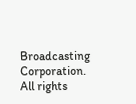Broadcasting Corporation. All rights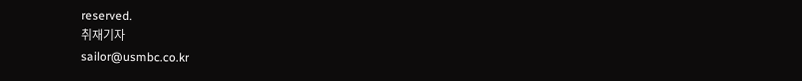reserved.
취재기자
sailor@usmbc.co.kr